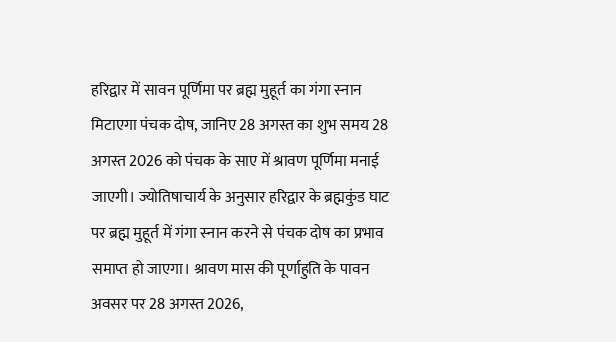हरिद्वार में सावन पूर्णिमा पर ब्रह्म मुहूर्त का गंगा स्नान मिटाएगा पंचक दोष, जानिए 28 अगस्त का शुभ समय 28 अगस्त 2026 को पंचक के साए में श्रावण पूर्णिमा मनाई जाएगी। ज्योतिषाचार्य के अनुसार हरिद्वार के ब्रह्मकुंड घाट पर ब्रह्म मुहूर्त में गंगा स्नान करने से पंचक दोष का प्रभाव समाप्त हो जाएगा। श्रावण मास की पूर्णाहुति के पावन अवसर पर 28 अगस्त 2026,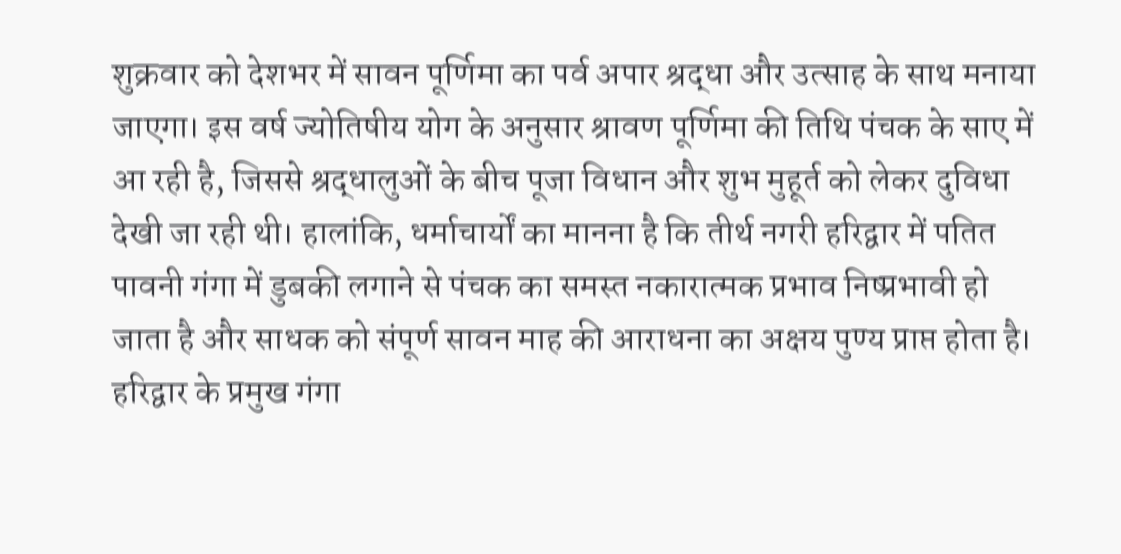शुक्रवार को देशभर में सावन पूर्णिमा का पर्व अपार श्रद्धा और उत्साह के साथ मनाया जाएगा। इस वर्ष ज्योतिषीय योग के अनुसार श्रावण पूर्णिमा की तिथि पंचक के साए में आ रही है, जिससे श्रद्धालुओं के बीच पूजा विधान और शुभ मुहूर्त को लेकर दुविधा देखी जा रही थी। हालांकि, धर्माचार्यों का मानना है कि तीर्थ नगरी हरिद्वार में पतित पावनी गंगा में डुबकी लगाने से पंचक का समस्त नकारात्मक प्रभाव निष्प्रभावी हो जाता है और साधक को संपूर्ण सावन माह की आराधना का अक्षय पुण्य प्राप्त होता है। हरिद्वार के प्रमुख गंगा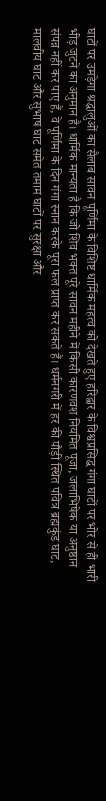घाटों पर उमड़ेगा श्रद्धालुओं का सैलाब सावन पूर्णिमा के विशिष्ट धार्मिक महत्व को देखते हुए हरिद्वार के विश्वप्रसिद्ध गंगा घाटों पर भोर से ही भारी भीड़ जुटने का अनुमान है। धार्मिक मान्यता है कि जो शिव भक्त पूरे सावन महीने में किसी कारणवश नियमित पूजा, जलाभिषेक या अनुष्ठान संपन्न नहीं कर पाए हैं, वे पूर्णिमा के दिन गंगा स्नान करके पूरा फल प्राप्त कर सकते हैं। धर्मनगरी में हर की पौड़ी स्थित पवित्र ब्रह्मकुंड घाट, मालवीय घाट और सुभाष घाट समेत तमाम घाटों पर सुरक्षा और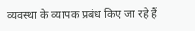व्यवस्था के व्यापक प्रबंध किए जा रहे हैं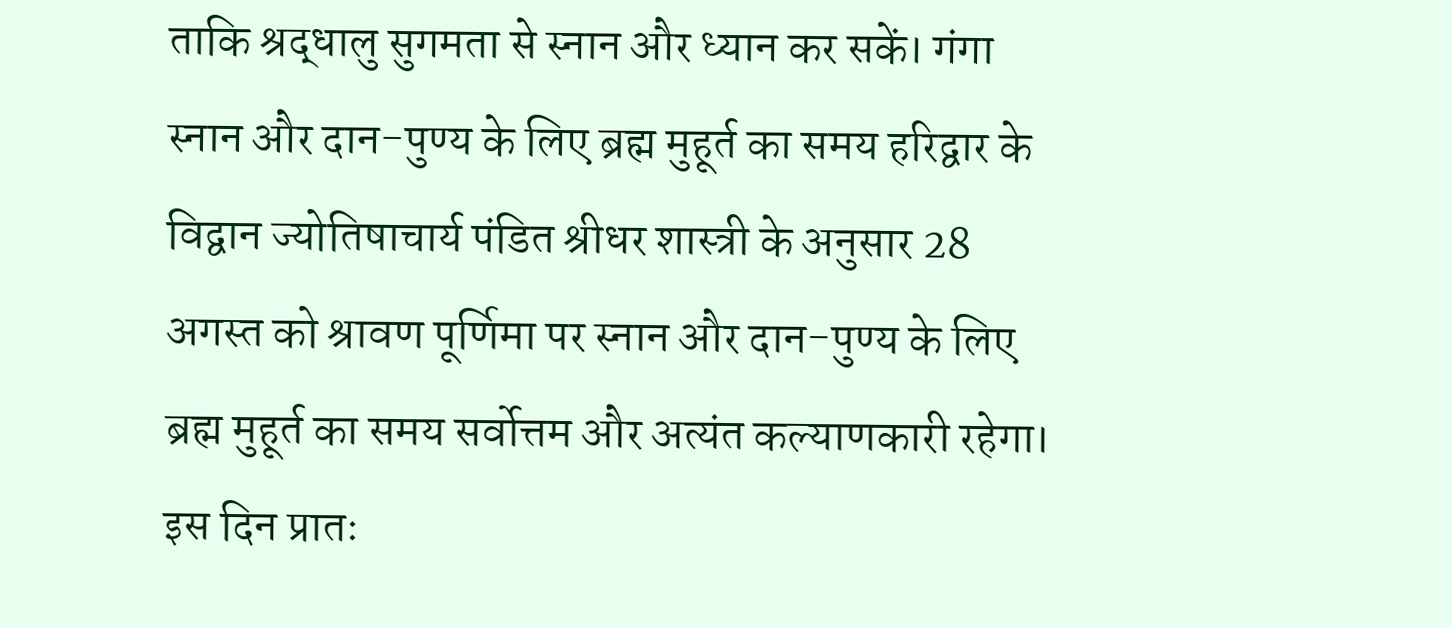ताकि श्रद्धालु सुगमता से स्नान और ध्यान कर सकें। गंगा स्नान और दान-पुण्य के लिए ब्रह्म मुहूर्त का समय हरिद्वार के विद्वान ज्योतिषाचार्य पंडित श्रीधर शास्त्री के अनुसार 28 अगस्त को श्रावण पूर्णिमा पर स्नान और दान-पुण्य के लिए ब्रह्म मुहूर्त का समय सर्वोत्तम और अत्यंत कल्याणकारी रहेगा। इस दिन प्रातः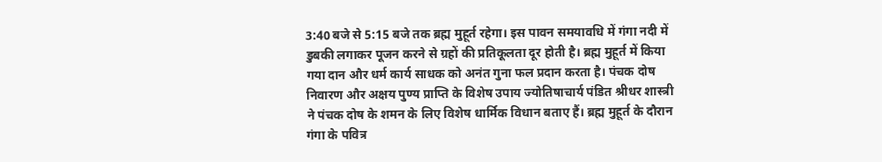3:40 बजे से 5:15 बजे तक ब्रह्म मुहूर्त रहेगा। इस पावन समयावधि में गंगा नदी में डुबकी लगाकर पूजन करने से ग्रहों की प्रतिकूलता दूर होती है। ब्रह्म मुहूर्त में किया गया दान और धर्म कार्य साधक को अनंत गुना फल प्रदान करता है। पंचक दोष निवारण और अक्षय पुण्य प्राप्ति के विशेष उपाय ज्योतिषाचार्य पंडित श्रीधर शास्त्री ने पंचक दोष के शमन के लिए विशेष धार्मिक विधान बताए हैं। ब्रह्म मुहूर्त के दौरान गंगा के पवित्र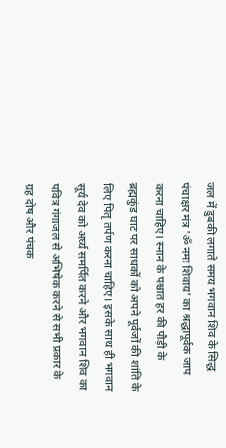जल में डुबकी लगाते समय भगवान शिव के सिद्ध पंचाक्षर मंत्र 'ॐ नमः शिवाय' का श्रद्धापूर्वक जाप करना चाहिए। स्नान के पश्चात हर की पौड़ी के ब्रह्मकुंड घाट पर साधकों को अपने पूर्वजों की शांति के लिए पितृ तर्पण करना चाहिए। इसके साथ ही भगवान सूर्य देव को अर्घ्य समर्पित करने और भगवान शिव का पवित्र गंगाजल से अभिषेक करने से सभी प्रकार के ग्रह दोष और पंचक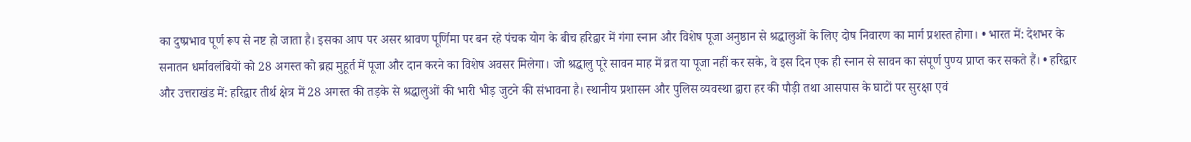का दुष्प्रभाव पूर्ण रूप से नष्ट हो जाता है। इसका आप पर असर श्रावण पूर्णिमा पर बन रहे पंचक योग के बीच हरिद्वार में गंगा स्नान और विशेष पूजा अनुष्ठान से श्रद्धालुओं के लिए दोष निवारण का मार्ग प्रशस्त होगा। • भारत में: देशभर के सनातन धर्मावलंबियों को 28 अगस्त को ब्रह्म मुहूर्त में पूजा और दान करने का विशेष अवसर मिलेगा। जो श्रद्धालु पूरे सावन माह में व्रत या पूजा नहीं कर सके, वे इस दिन एक ही स्नान से सावन का संपूर्ण पुण्य प्राप्त कर सकते हैं। • हरिद्वार और उत्तराखंड में: हरिद्वार तीर्थ क्षेत्र में 28 अगस्त की तड़के से श्रद्धालुओं की भारी भीड़ जुटने की संभावना है। स्थानीय प्रशासन और पुलिस व्यवस्था द्वारा हर की पौड़ी तथा आसपास के घाटों पर सुरक्षा एवं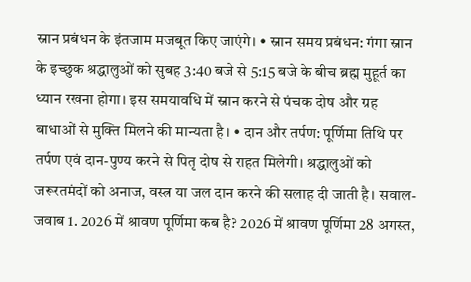स्नान प्रबंधन के इंतजाम मजबूत किए जाएंगे। • स्नान समय प्रबंधन: गंगा स्नान के इच्छुक श्रद्धालुओं को सुबह 3:40 बजे से 5:15 बजे के बीच ब्रह्म मुहूर्त का ध्यान रखना होगा। इस समयावधि में स्नान करने से पंचक दोष और ग्रह बाधाओं से मुक्ति मिलने की मान्यता है। • दान और तर्पण: पूर्णिमा तिथि पर तर्पण एवं दान-पुण्य करने से पितृ दोष से राहत मिलेगी। श्रद्धालुओं को जरूरतमंदों को अनाज, वस्त्र या जल दान करने की सलाह दी जाती है। सवाल-जवाब 1. 2026 में श्रावण पूर्णिमा कब है? 2026 में श्रावण पूर्णिमा 28 अगस्त,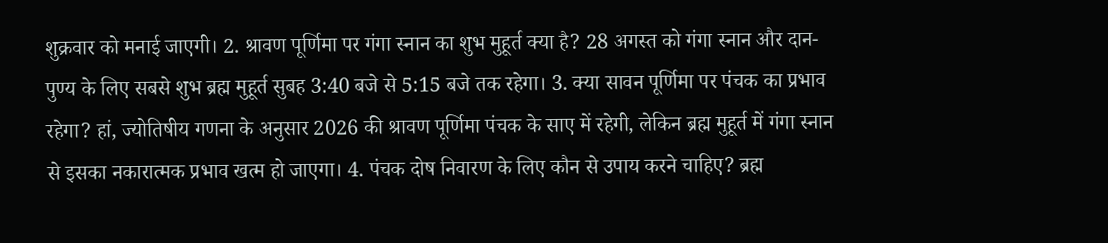शुक्रवार को मनाई जाएगी। 2. श्रावण पूर्णिमा पर गंगा स्नान का शुभ मुहूर्त क्या है? 28 अगस्त को गंगा स्नान और दान-पुण्य के लिए सबसे शुभ ब्रह्म मुहूर्त सुबह 3:40 बजे से 5:15 बजे तक रहेगा। 3. क्या सावन पूर्णिमा पर पंचक का प्रभाव रहेगा? हां, ज्योतिषीय गणना के अनुसार 2026 की श्रावण पूर्णिमा पंचक के साए में रहेगी, लेकिन ब्रह्म मुहूर्त में गंगा स्नान से इसका नकारात्मक प्रभाव खत्म हो जाएगा। 4. पंचक दोष निवारण के लिए कौन से उपाय करने चाहिए? ब्रह्म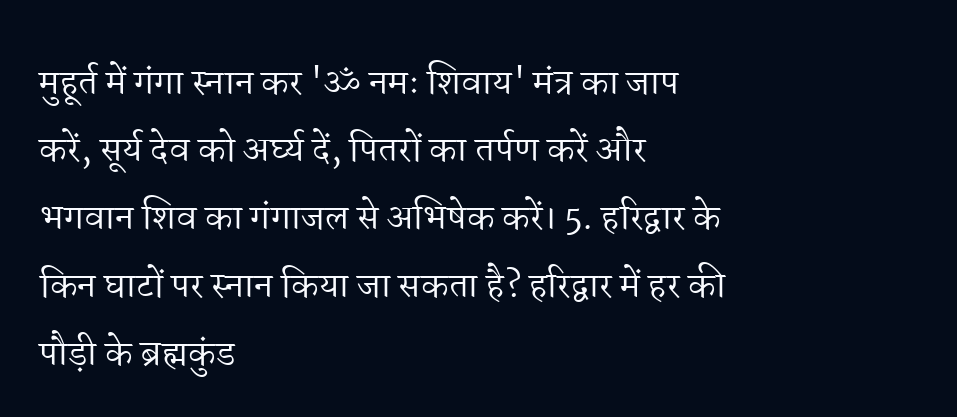मुहूर्त में गंगा स्नान कर 'ॐ नमः शिवाय' मंत्र का जाप करें, सूर्य देव को अर्घ्य दें, पितरों का तर्पण करें और भगवान शिव का गंगाजल से अभिषेक करें। 5. हरिद्वार के किन घाटों पर स्नान किया जा सकता है? हरिद्वार में हर की पौड़ी के ब्रह्मकुंड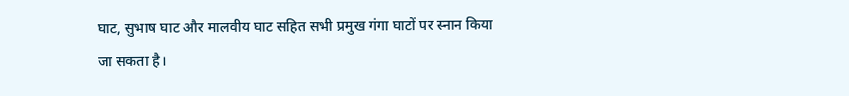घाट, सुभाष घाट और मालवीय घाट सहित सभी प्रमुख गंगा घाटों पर स्नान किया जा सकता है।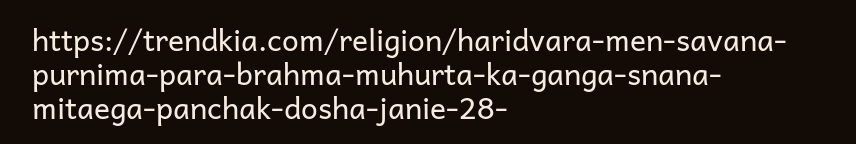https://trendkia.com/religion/haridvara-men-savana-purnima-para-brahma-muhurta-ka-ganga-snana-mitaega-panchak-dosha-janie-28-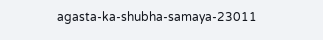agasta-ka-shubha-samaya-23011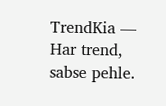TrendKia — Har trend, sabse pehle.